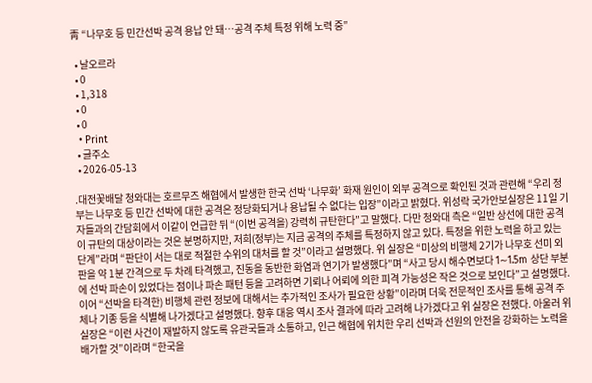靑 “나무호 등 민간선박 공격 용납 안 돼…공격 주체 특정 위해 노력 중”

  • 날오르라
  • 0
  • 1,318
  • 0
  • 0
  • Print
  • 글주소
  • 2026-05-13

.대전꽃배달 청와대는 호르무즈 해협에서 발생한 한국 선박 ‘나무화’ 화재 원인이 외부 공격으로 확인된 것과 관련해 “우리 정부는 나무호 등 민간 선박에 대한 공격은 정당화되거나 용납될 수 없다는 입장”이라고 밝혔다. 위성락 국가안보실장은 11일 기자들과의 간담회에서 이같이 언급한 뒤 “(이번 공격을) 강력히 규탄한다”고 말했다. 다만 청와대 측은 “일반 상선에 대한 공격이 규탄의 대상이라는 것은 분명하지만, 저희(정부)는 지금 공격의 주체를 특정하지 않고 있다. 특정을 위한 노력을 하고 있는 단계”라며 “판단이 서는 대로 적절한 수위의 대처를 할 것”이라고 설명했다. 위 실장은 “미상의 비행체 2기가 나무호 선미 외판을 약 1분 간격으로 두 차례 타격했고, 진동을 동반한 화염과 연기가 발생했다”며 “사고 당시 해수면보다 1∼1.5m 상단 부분에 선박 파손이 있었다는 점이나 파손 패턴 등을 고려하면 기뢰나 어뢰에 의한 피격 가능성은 작은 것으로 보인다”고 설명했다. 이어 “선박을 타격한) 비행체 관련 정보에 대해서는 추가적인 조사가 필요한 상황”이라며 더욱 전문적인 조사를 통해 공격 주체나 기종 등을 식별해 나가겠다고 설명했다. 향후 대응 역시 조사 결과에 따라 고려해 나가겠다고 위 실장은 전했다. 아울러 위 실장은 “이런 사건이 재발하지 않도록 유관국들과 소통하고, 인근 해협에 위치한 우리 선박과 선원의 안전을 강화하는 노력을 배가할 것”이라며 “한국을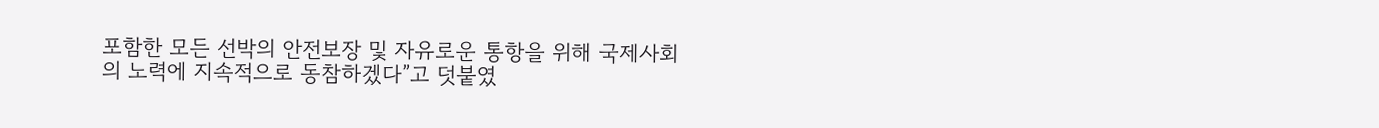포함한 모든 선박의 안전보장 및 자유로운 통항을 위해 국제사회의 노력에 지속적으로 동참하겠다”고 덧붙였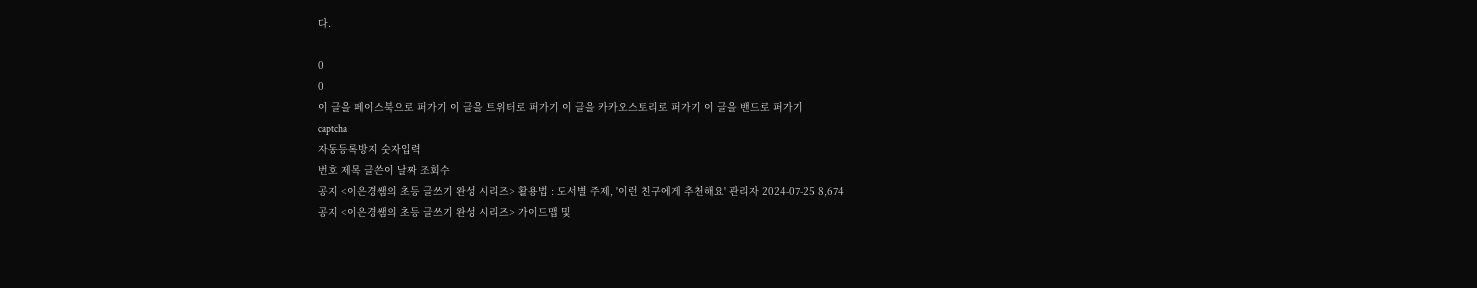다.

0
0
이 글을 페이스북으로 퍼가기 이 글을 트위터로 퍼가기 이 글을 카카오스토리로 퍼가기 이 글을 밴드로 퍼가기
captcha
자동등록방지 숫자입력
번호 제목 글쓴이 날짜 조회수
공지 <이은경쌤의 초등 글쓰기 완성 시리즈> 활용법 : 도서별 주제, '이런 친구에게 추천해요' 관리자 2024-07-25 8,674
공지 <이은경쌤의 초등 글쓰기 완성 시리즈> 가이드맵 및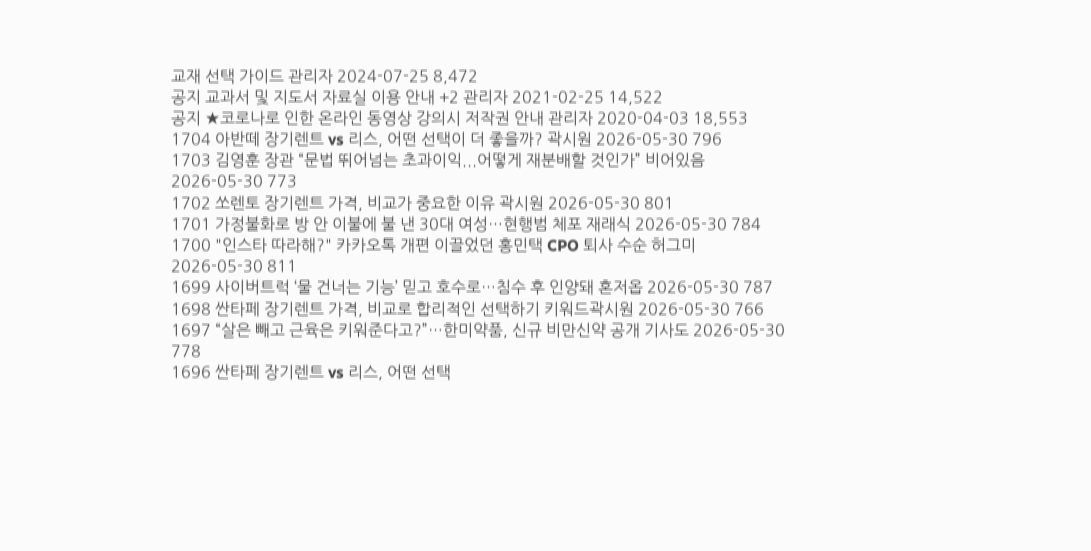교재 선택 가이드 관리자 2024-07-25 8,472
공지 교과서 및 지도서 자료실 이용 안내 +2 관리자 2021-02-25 14,522
공지 ★코로나로 인한 온라인 동영상 강의시 저작권 안내 관리자 2020-04-03 18,553
1704 아반떼 장기렌트 vs 리스, 어떤 선택이 더 좋을까? 곽시원 2026-05-30 796
1703 김영훈 장관 “문법 뛰어넘는 초과이익...어떻게 재분배할 것인가” 비어있음 2026-05-30 773
1702 쏘렌토 장기렌트 가격, 비교가 중요한 이유 곽시원 2026-05-30 801
1701 가정불화로 방 안 이불에 불 낸 30대 여성…현행범 체포 재래식 2026-05-30 784
1700 "인스타 따라해?" 카카오톡 개편 이끌었던 홍민택 CPO 퇴사 수순 허그미 2026-05-30 811
1699 사이버트럭 ‘물 건너는 기능’ 믿고 호수로…침수 후 인양돼 혼저옵 2026-05-30 787
1698 싼타페 장기렌트 가격, 비교로 합리적인 선택하기 키워드곽시원 2026-05-30 766
1697 “살은 빼고 근육은 키워준다고?”…한미약품, 신규 비만신약 공개 기사도 2026-05-30 778
1696 싼타페 장기렌트 vs 리스, 어떤 선택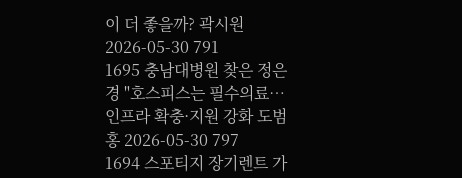이 더 좋을까? 곽시원 2026-05-30 791
1695 충남대병원 찾은 정은경 "호스피스는 필수의료…인프라 확충·지원 강화 도범홍 2026-05-30 797
1694 스포티지 장기렌트 가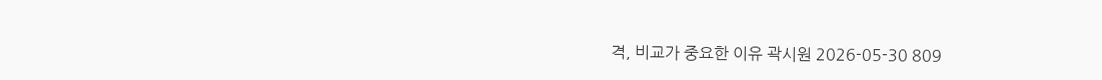격, 비교가 중요한 이유 곽시원 2026-05-30 809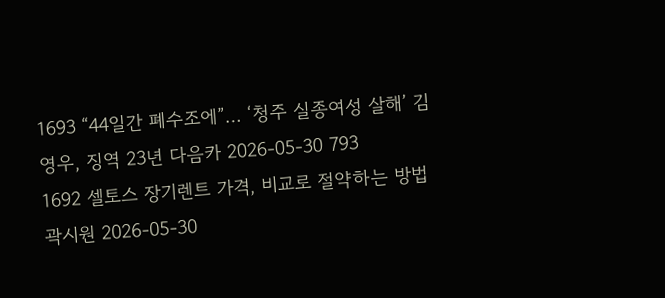1693 “44일간 폐수조에”… ‘청주 실종여성 살해’ 김영우, 징역 23년 다음카 2026-05-30 793
1692 셀토스 장기렌트 가격, 비교로 절약하는 방법 곽시원 2026-05-30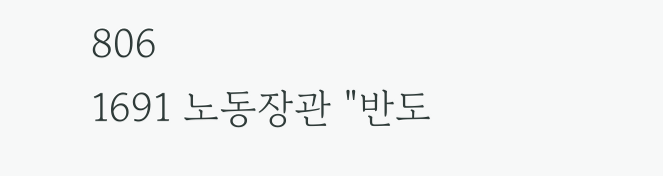806
1691 노동장관 "반도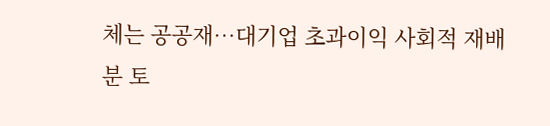체는 공공재…대기업 초과이익 사회적 재배분 토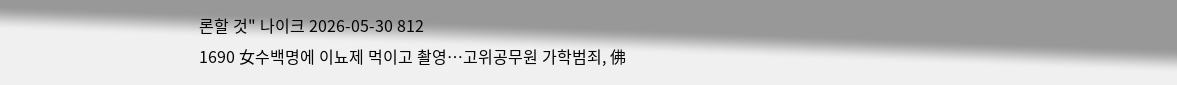론할 것" 나이크 2026-05-30 812
1690 女수백명에 이뇨제 먹이고 촬영…고위공무원 가학범죄, 佛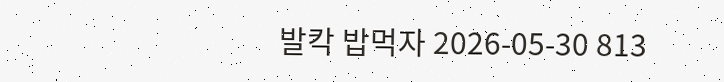발칵 밥먹자 2026-05-30 813